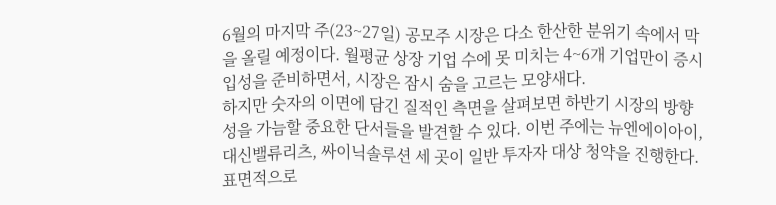6월의 마지막 주(23~27일) 공모주 시장은 다소 한산한 분위기 속에서 막을 올릴 예정이다. 월평균 상장 기업 수에 못 미치는 4~6개 기업만이 증시 입성을 준비하면서, 시장은 잠시 숨을 고르는 모양새다.
하지만 숫자의 이면에 담긴 질적인 측면을 살펴보면 하반기 시장의 방향성을 가늠할 중요한 단서들을 발견할 수 있다. 이번 주에는 뉴엔에이아이, 대신밸류리츠, 싸이닉솔루션 세 곳이 일반 투자자 대상 청약을 진행한다.
표면적으로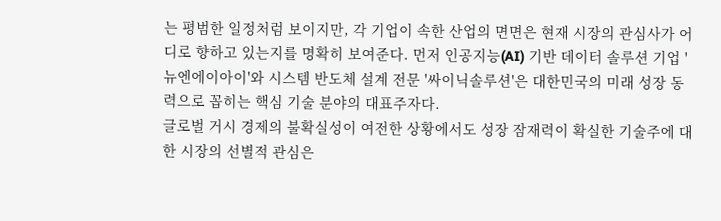는 평범한 일정처럼 보이지만, 각 기업이 속한 산업의 면면은 현재 시장의 관심사가 어디로 향하고 있는지를 명확히 보여준다. 먼저 인공지능(AI) 기반 데이터 솔루션 기업 '뉴엔에이아이'와 시스템 반도체 설계 전문 '싸이닉솔루션'은 대한민국의 미래 성장 동력으로 꼽히는 핵심 기술 분야의 대표주자다.
글로벌 거시 경제의 불확실성이 여전한 상황에서도 성장 잠재력이 확실한 기술주에 대한 시장의 선별적 관심은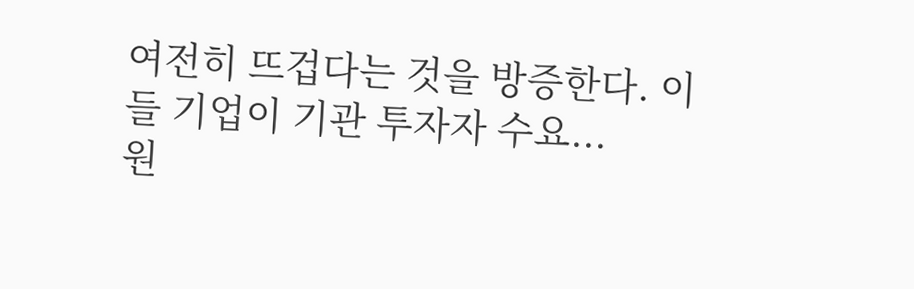여전히 뜨겁다는 것을 방증한다. 이들 기업이 기관 투자자 수요...
원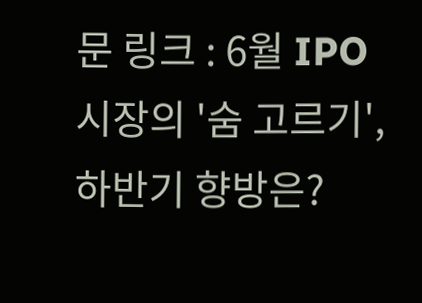문 링크 : 6월 IPO 시장의 '숨 고르기', 하반기 향방은?